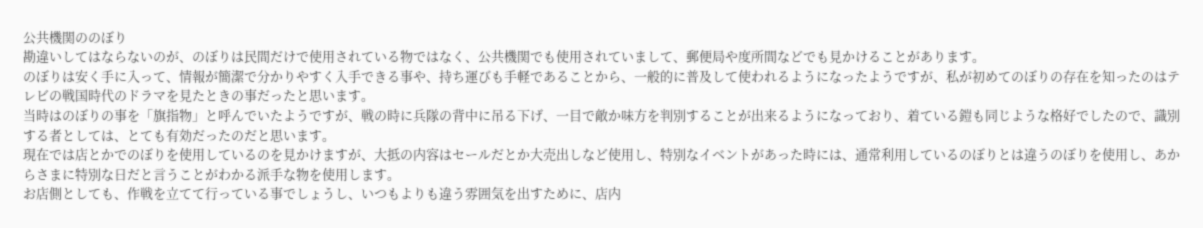公共機関ののぼり
勘違いしてはならないのが、のぼりは民間だけで使用されている物ではなく、公共機関でも使用されていまして、郵便局や度所間などでも見かけることがあります。
のぼりは安く手に入って、情報が簡潔で分かりやすく入手できる事や、持ち運びも手軽であることから、一般的に普及して使われるようになったようですが、私が初めてのぼりの存在を知ったのはテレビの戦国時代のドラマを見たときの事だったと思います。
当時はのぼりの事を「旗指物」と呼んでいたようですが、戦の時に兵隊の背中に吊る下げ、一目で敵か味方を判別することが出来るようになっており、着ている鎧も同じような格好でしたので、識別する者としては、とても有効だったのだと思います。
現在では店とかでのぼりを使用しているのを見かけますが、大抵の内容はセールだとか大売出しなど使用し、特別なイベントがあった時には、通常利用しているのぼりとは違うのぼりを使用し、あからさまに特別な日だと言うことがわかる派手な物を使用します。
お店側としても、作戦を立てて行っている事でしょうし、いつもよりも違う雰囲気を出すために、店内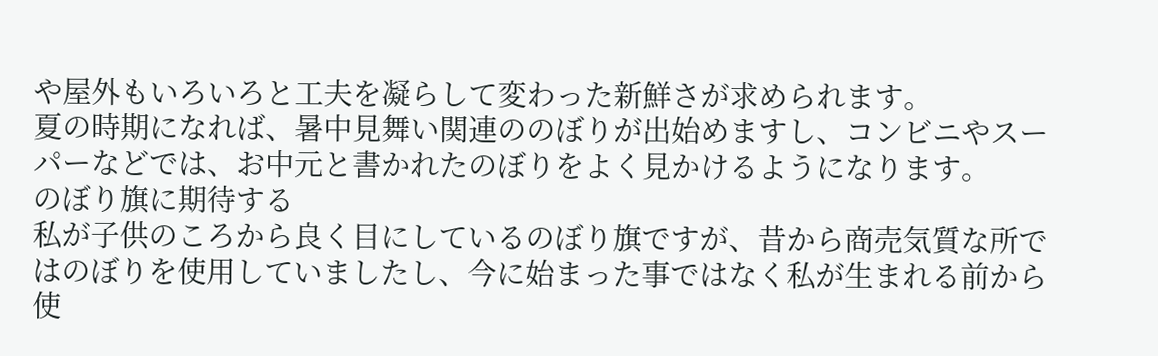や屋外もいろいろと工夫を凝らして変わった新鮮さが求められます。
夏の時期になれば、暑中見舞い関連ののぼりが出始めますし、コンビニやスーパーなどでは、お中元と書かれたのぼりをよく見かけるようになります。
のぼり旗に期待する
私が子供のころから良く目にしているのぼり旗ですが、昔から商売気質な所ではのぼりを使用していましたし、今に始まった事ではなく私が生まれる前から使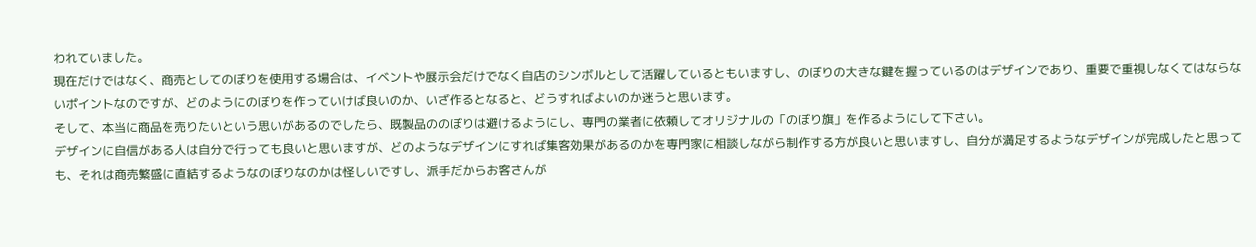われていました。
現在だけではなく、商売としてのぼりを使用する場合は、イベントや展示会だけでなく自店のシンボルとして活躍しているともいますし、のぼりの大きな鍵を握っているのはデザインであり、重要で重視しなくてはならないポイントなのですが、どのようにのぼりを作っていけば良いのか、いざ作るとなると、どうすればよいのか迷うと思います。
そして、本当に商品を売りたいという思いがあるのでしたら、既製品ののぼりは避けるようにし、専門の業者に依頼してオリジナルの「のぼり旗」を作るようにして下さい。
デザインに自信がある人は自分で行っても良いと思いますが、どのようなデザインにすれば集客効果があるのかを専門家に相談しながら制作する方が良いと思いますし、自分が満足するようなデザインが完成したと思っても、それは商売繁盛に直結するようなのぼりなのかは怪しいですし、派手だからお客さんが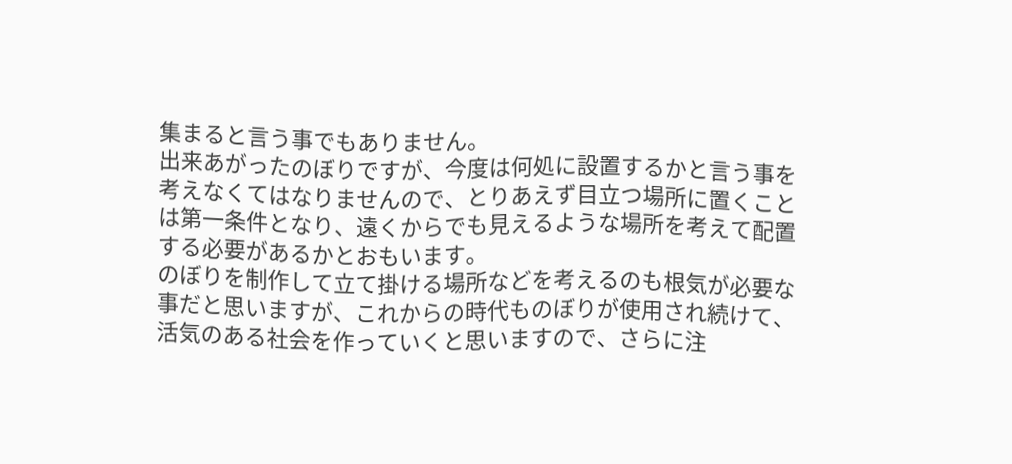集まると言う事でもありません。
出来あがったのぼりですが、今度は何処に設置するかと言う事を考えなくてはなりませんので、とりあえず目立つ場所に置くことは第一条件となり、遠くからでも見えるような場所を考えて配置する必要があるかとおもいます。
のぼりを制作して立て掛ける場所などを考えるのも根気が必要な事だと思いますが、これからの時代ものぼりが使用され続けて、活気のある社会を作っていくと思いますので、さらに注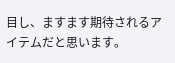目し、ますます期待されるアイテムだと思います。